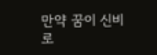만약 꿈이 신비로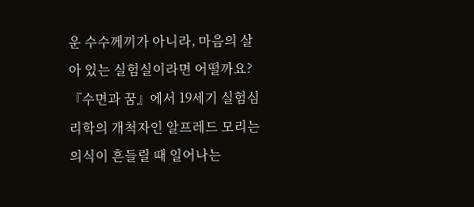운 수수께끼가 아니라, 마음의 살아 있는 실험실이라면 어떨까요? 『수면과 꿈』에서 19세기 실험심리학의 개척자인 알프레드 모리는 의식이 흔들릴 때 일어나는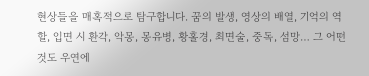현상들을 매혹적으로 탐구합니다. 꿈의 발생, 영상의 배열, 기억의 역할, 입면 시 환각, 악몽, 몽유병, 황홀경, 최면술, 중독, 섬망… 그 어떤 것도 우연에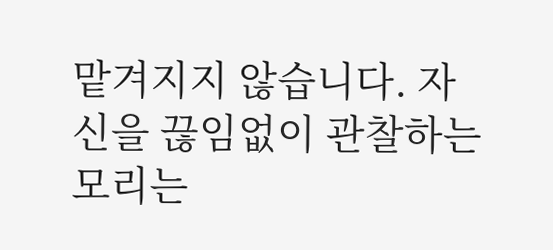맡겨지지 않습니다. 자신을 끊임없이 관찰하는 모리는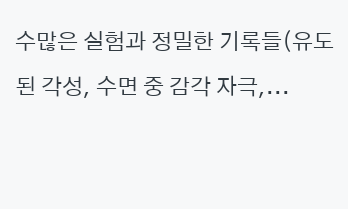수많은 실험과 정밀한 기록들(유도된 각성, 수면 중 감각 자극,...